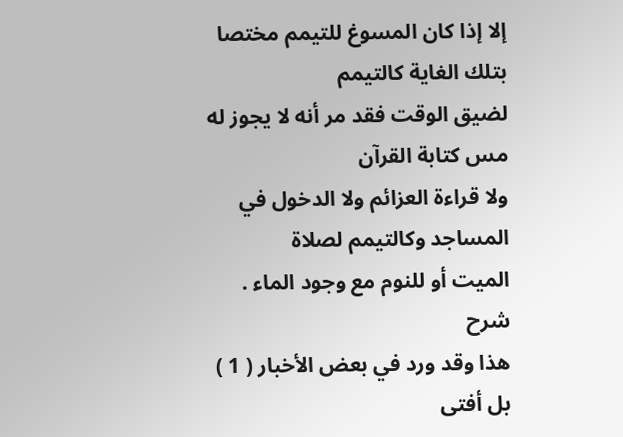إلا إذا كان المسوغ للتيمم مختصا بتلك الغاية كالتيمم
لضيق الوقت فقد مر أنه لا يجوز له مس كتابة القرآن
ولا قراءة العزائم ولا الدخول في المساجد وكالتيمم لصلاة
الميت أو للنوم مع وجود الماء .
شرح
هذا وقد ورد في بعض الأخبار ( 1 ) بل أفتى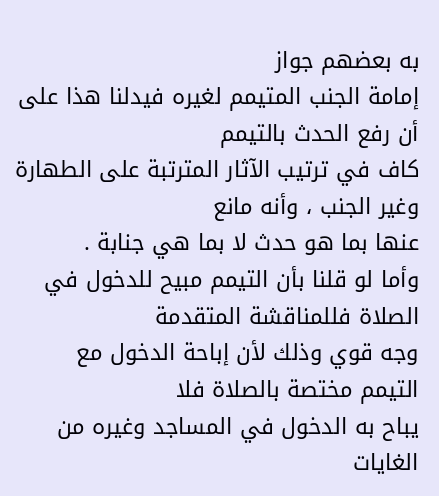به بعضهم جواز
إمامة الجنب المتيمم لغيره فيدلنا هذا على أن رفع الحدث بالتيمم
كاف في ترتيب الآثار المترتبة على الطهارة وغير الجنب ، وأنه مانع
عنها بما هو حدث لا بما هي جنابة .
وأما لو قلنا بأن التيمم مبيح للدخول في الصلاة فللمناقشة المتقدمة
وجه قوي وذلك لأن إباحة الدخول مع التيمم مختصة بالصلاة فلا
يباح به الدخول في المساجد وغيره من الغايات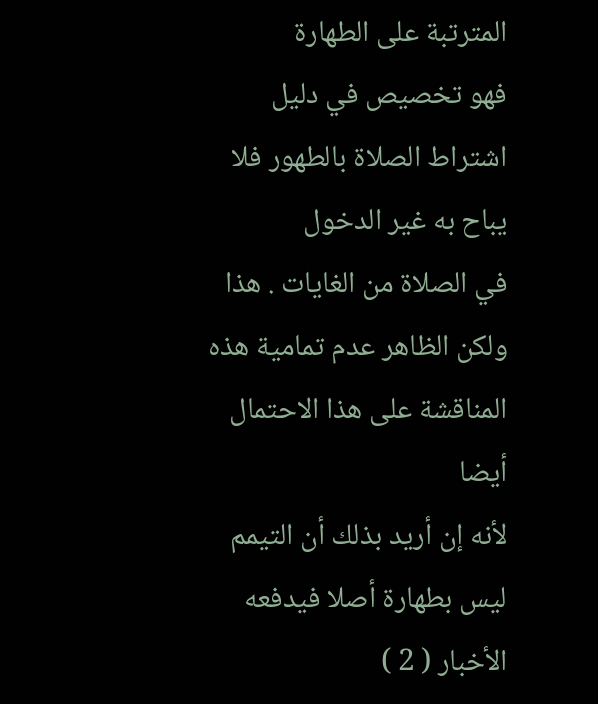المترتبة على الطهارة
فهو تخصيص في دليل اشتراط الصلاة بالطهور فلا يباح به غير الدخول
في الصلاة من الغايات . هذا
ولكن الظاهر عدم تمامية هذه المناقشة على هذا الاحتمال أيضا
لأنه إن أريد بذلك أن التيمم ليس بطهارة أصلا فيدفعه الأخبار ( 2 )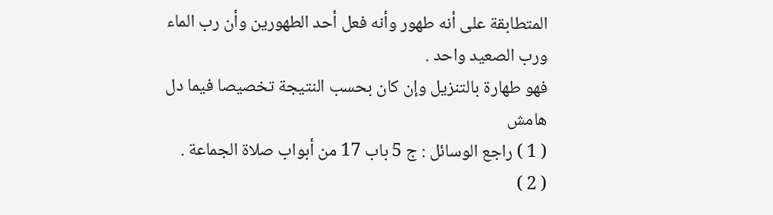المتطابقة على أنه طهور وأنه فعل أحد الطهورين وأن رب الماء
ورب الصعيد واحد .
فهو طهارة بالتنزيل وإن كان بحسب النتيجة تخصيصا فيما دل
هامش
( 1 ) راجع الوسائل : ج 5 باب 17 من أبواب صلاة الجماعة .
( 2 )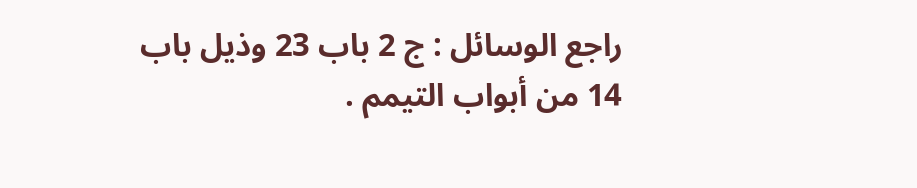راجع الوسائل : ج 2 باب 23 وذيل باب 14 من أبواب التيمم .